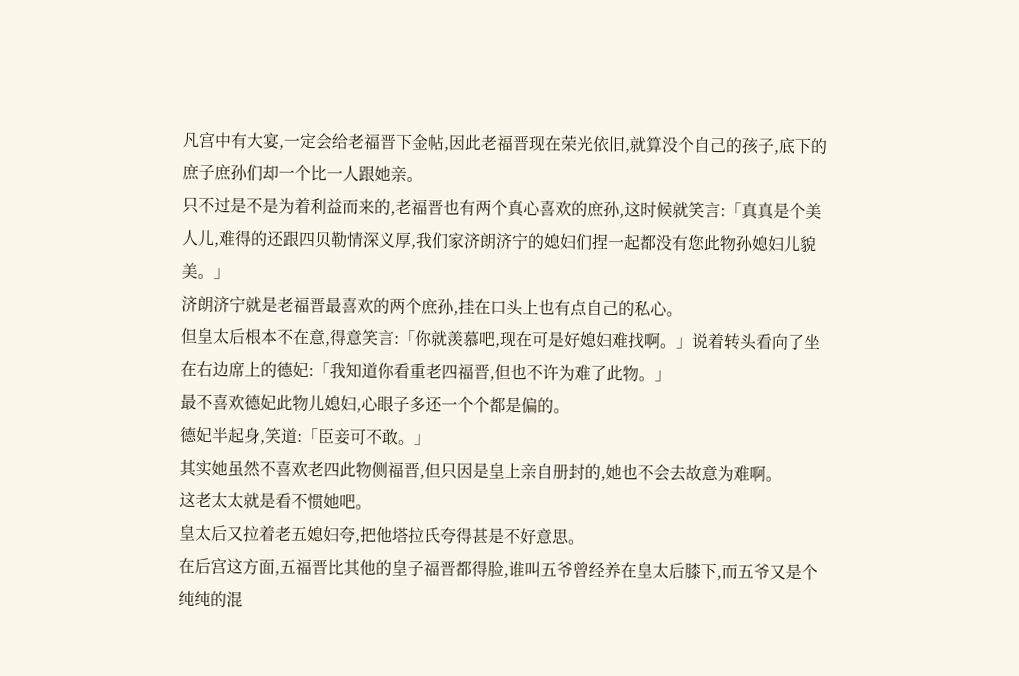凡宫中有大宴,一定会给老福晋下金帖,因此老福晋现在荣光依旧,就算没个自己的孩子,底下的庶子庶孙们却一个比一人跟她亲。
只不过是不是为着利益而来的,老福晋也有两个真心喜欢的庶孙,这时候就笑言:「真真是个美人儿,难得的还跟四贝勒情深义厚,我们家济朗济宁的媳妇们捏一起都没有您此物孙媳妇儿貌美。」
济朗济宁就是老福晋最喜欢的两个庶孙,挂在口头上也有点自己的私心。
但皇太后根本不在意,得意笑言:「你就羡慕吧,现在可是好媳妇难找啊。」说着转头看向了坐在右边席上的德妃:「我知道你看重老四福晋,但也不许为难了此物。」
最不喜欢德妃此物儿媳妇,心眼子多还一个个都是偏的。
德妃半起身,笑道:「臣妾可不敢。」
其实她虽然不喜欢老四此物侧福晋,但只因是皇上亲自册封的,她也不会去故意为难啊。
这老太太就是看不惯她吧。
皇太后又拉着老五媳妇夸,把他塔拉氏夸得甚是不好意思。
在后宫这方面,五福晋比其他的皇子福晋都得脸,谁叫五爷曾经养在皇太后膝下,而五爷又是个纯纯的混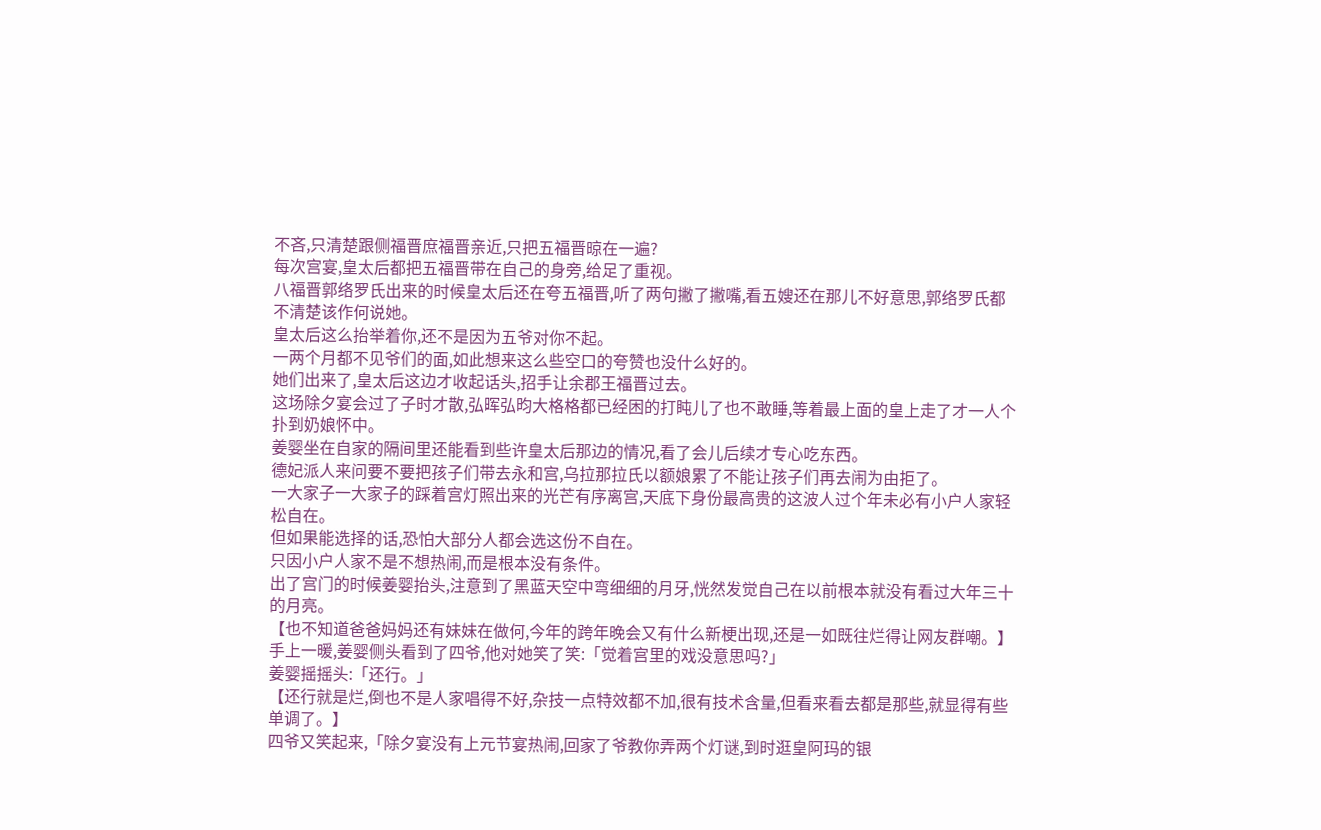不吝,只清楚跟侧福晋庶福晋亲近,只把五福晋晾在一遍?
每次宫宴,皇太后都把五福晋带在自己的身旁,给足了重视。
八福晋郭络罗氏出来的时候皇太后还在夸五福晋,听了两句撇了撇嘴,看五嫂还在那儿不好意思,郭络罗氏都不清楚该作何说她。
皇太后这么抬举着你,还不是因为五爷对你不起。
一两个月都不见爷们的面,如此想来这么些空口的夸赞也没什么好的。
她们出来了,皇太后这边才收起话头,招手让余郡王福晋过去。
这场除夕宴会过了子时才散,弘晖弘昀大格格都已经困的打盹儿了也不敢睡,等着最上面的皇上走了才一人个扑到奶娘怀中。
姜婴坐在自家的隔间里还能看到些许皇太后那边的情况,看了会儿后续才专心吃东西。
德妃派人来问要不要把孩子们带去永和宫,乌拉那拉氏以额娘累了不能让孩子们再去闹为由拒了。
一大家子一大家子的踩着宫灯照出来的光芒有序离宫,天底下身份最高贵的这波人过个年未必有小户人家轻松自在。
但如果能选择的话,恐怕大部分人都会选这份不自在。
只因小户人家不是不想热闹,而是根本没有条件。
出了宫门的时候姜婴抬头,注意到了黑蓝天空中弯细细的月牙,恍然发觉自己在以前根本就没有看过大年三十的月亮。
【也不知道爸爸妈妈还有妹妹在做何,今年的跨年晚会又有什么新梗出现,还是一如既往烂得让网友群嘲。】
手上一暖,姜婴侧头看到了四爷,他对她笑了笑:「觉着宫里的戏没意思吗?」
姜婴摇摇头:「还行。」
【还行就是烂,倒也不是人家唱得不好,杂技一点特效都不加,很有技术含量,但看来看去都是那些,就显得有些单调了。】
四爷又笑起来,「除夕宴没有上元节宴热闹,回家了爷教你弄两个灯谜,到时逛皇阿玛的银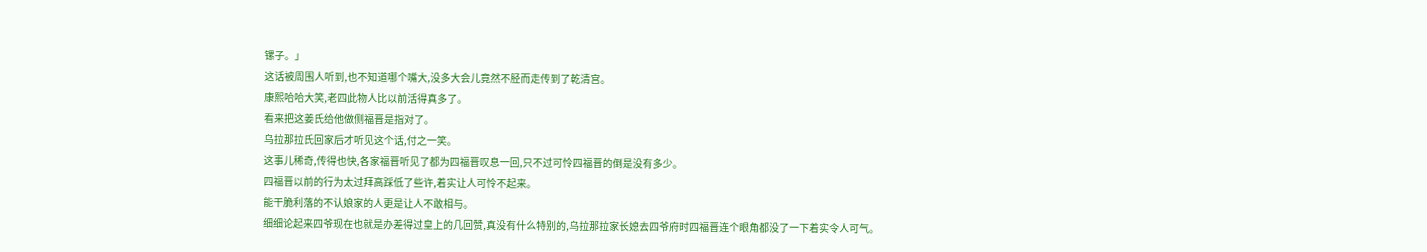镙子。」
这话被周围人听到,也不知道哪个嘴大,没多大会儿竟然不胫而走传到了乾清宫。
康熙哈哈大笑,老四此物人比以前活得真多了。
看来把这姜氏给他做侧福晋是指对了。
乌拉那拉氏回家后才听见这个话,付之一笑。
这事儿稀奇,传得也快,各家福晋听见了都为四福晋叹息一回,只不过可怜四福晋的倒是没有多少。
四福晋以前的行为太过拜高踩低了些许,着实让人可怜不起来。
能干脆利落的不认娘家的人更是让人不敢相与。
细细论起来四爷现在也就是办差得过皇上的几回赞,真没有什么特别的,乌拉那拉家长媳去四爷府时四福晋连个眼角都没了一下着实令人可气。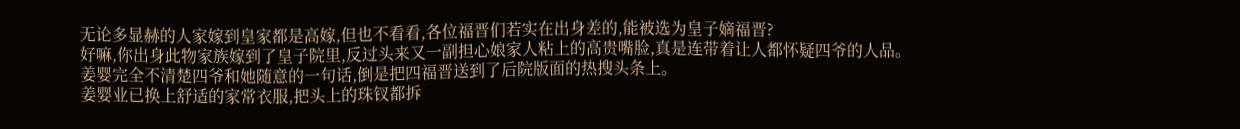无论多显赫的人家嫁到皇家都是高嫁,但也不看看,各位福晋们若实在出身差的,能被选为皇子嫡福晋?
好嘛,你出身此物家族嫁到了皇子院里,反过头来又一副担心娘家人粘上的高贵嘴脸,真是连带着让人都怀疑四爷的人品。
姜婴完全不清楚四爷和她随意的一句话,倒是把四福晋送到了后院版面的热搜头条上。
姜婴业已换上舒适的家常衣服,把头上的珠钗都拆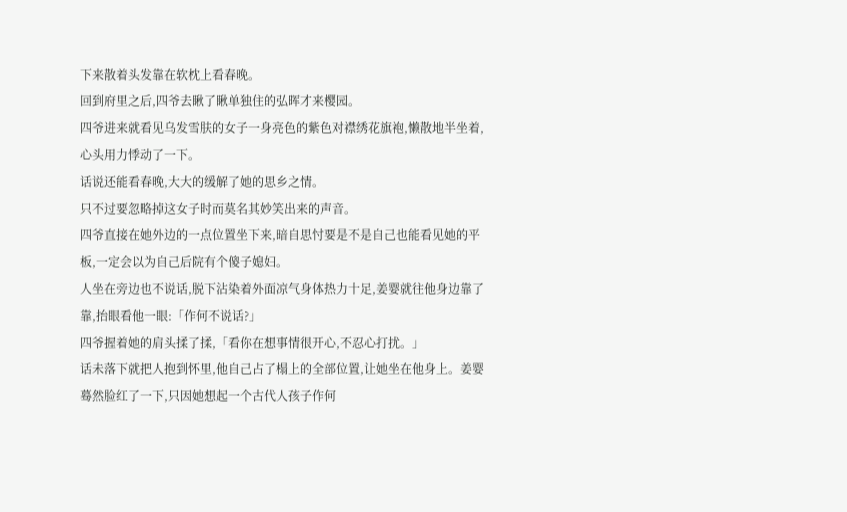下来散着头发靠在软枕上看春晚。
回到府里之后,四爷去瞅了瞅单独住的弘晖才来樱园。
四爷进来就看见乌发雪肤的女子一身亮色的紫色对襟绣花旗袍,懒散地半坐着,心头用力悸动了一下。
话说还能看春晚,大大的缓解了她的思乡之情。
只不过要忽略掉这女子时而莫名其妙笑出来的声音。
四爷直接在她外边的一点位置坐下来,暗自思忖要是不是自己也能看见她的平板,一定会以为自己后院有个傻子媳妇。
人坐在旁边也不说话,脱下沾染着外面凉气身体热力十足,姜婴就往他身边靠了靠,抬眼看他一眼:「作何不说话?」
四爷握着她的肩头揉了揉,「看你在想事情很开心,不忍心打扰。」
话未落下就把人抱到怀里,他自己占了榻上的全部位置,让她坐在他身上。姜婴蓦然脸红了一下,只因她想起一个古代人孩子作何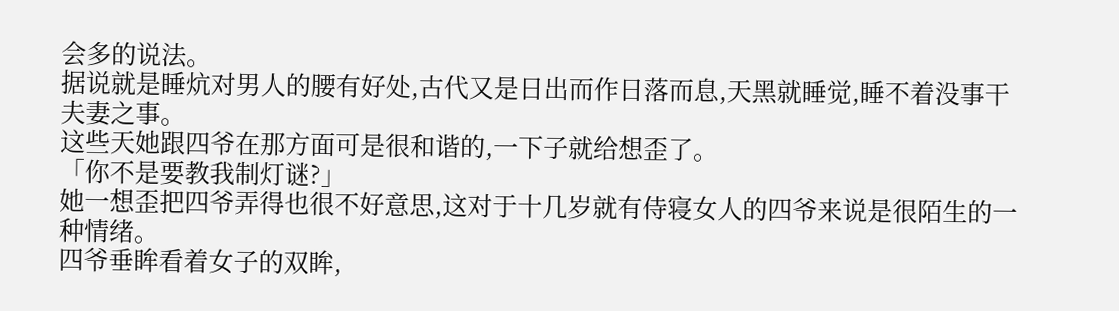会多的说法。
据说就是睡炕对男人的腰有好处,古代又是日出而作日落而息,天黑就睡觉,睡不着没事干夫妻之事。
这些天她跟四爷在那方面可是很和谐的,一下子就给想歪了。
「你不是要教我制灯谜?」
她一想歪把四爷弄得也很不好意思,这对于十几岁就有侍寝女人的四爷来说是很陌生的一种情绪。
四爷垂眸看着女子的双眸,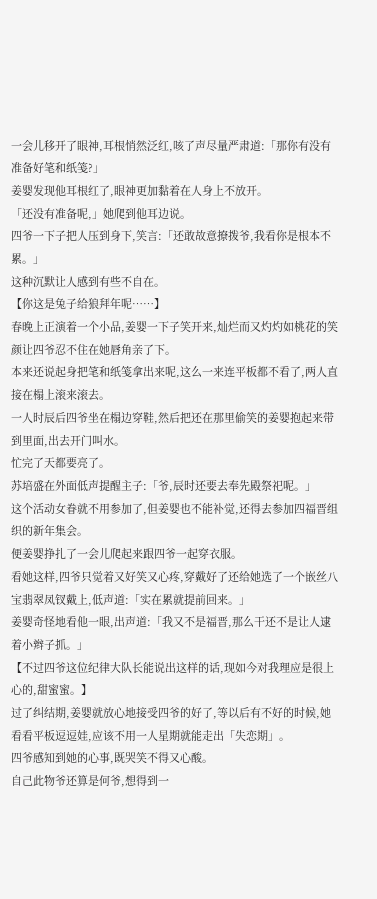一会儿移开了眼神,耳根悄然泛红,咳了声尽量严肃道:「那你有没有准备好笔和纸笺?」
姜婴发现他耳根红了,眼神更加黏着在人身上不放开。
「还没有准备呢,」她爬到他耳边说。
四爷一下子把人压到身下,笑言:「还敢故意撩拨爷,我看你是根本不累。」
这种沉默让人感到有些不自在。
【你这是兔子给狼拜年呢……】
春晚上正演着一个小品,姜婴一下子笑开来,灿烂而又灼灼如桃花的笑颜让四爷忍不住在她唇角亲了下。
本来还说起身把笔和纸笺拿出来呢,这么一来连平板都不看了,两人直接在榻上滚来滚去。
一人时辰后四爷坐在榻边穿鞋,然后把还在那里偷笑的姜婴抱起来带到里面,出去开门叫水。
忙完了天都要亮了。
苏培盛在外面低声提醒主子:「爷,辰时还要去奉先殿祭祀呢。」
这个活动女眷就不用参加了,但姜婴也不能补觉,还得去参加四福晋组织的新年集会。
便姜婴挣扎了一会儿爬起来跟四爷一起穿衣服。
看她这样,四爷只觉着又好笑又心疼,穿戴好了还给她选了一个嵌丝八宝翡翠凤钗戴上,低声道:「实在累就提前回来。」
姜婴奇怪地看他一眼,出声道:「我又不是福晋,那么干还不是让人逮着小辫子抓。」
【不过四爷这位纪律大队长能说出这样的话,现如今对我理应是很上心的,甜蜜蜜。】
过了纠结期,姜婴就放心地接受四爷的好了,等以后有不好的时候,她看看平板逗逗娃,应该不用一人星期就能走出「失恋期」。
四爷感知到她的心事,既哭笑不得又心酸。
自己此物爷还算是何爷,想得到一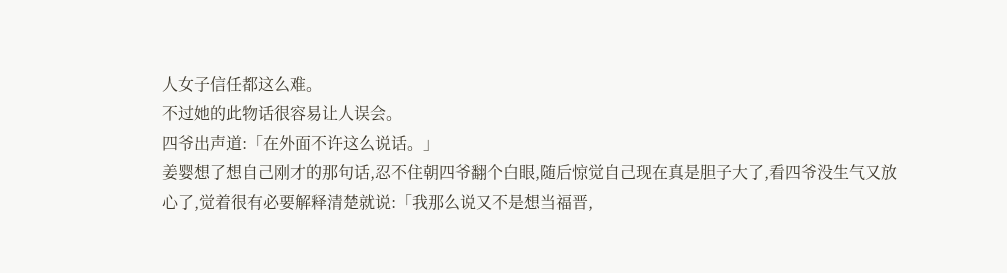人女子信任都这么难。
不过她的此物话很容易让人误会。
四爷出声道:「在外面不许这么说话。」
姜婴想了想自己刚才的那句话,忍不住朝四爷翻个白眼,随后惊觉自己现在真是胆子大了,看四爷没生气又放心了,觉着很有必要解释清楚就说:「我那么说又不是想当福晋,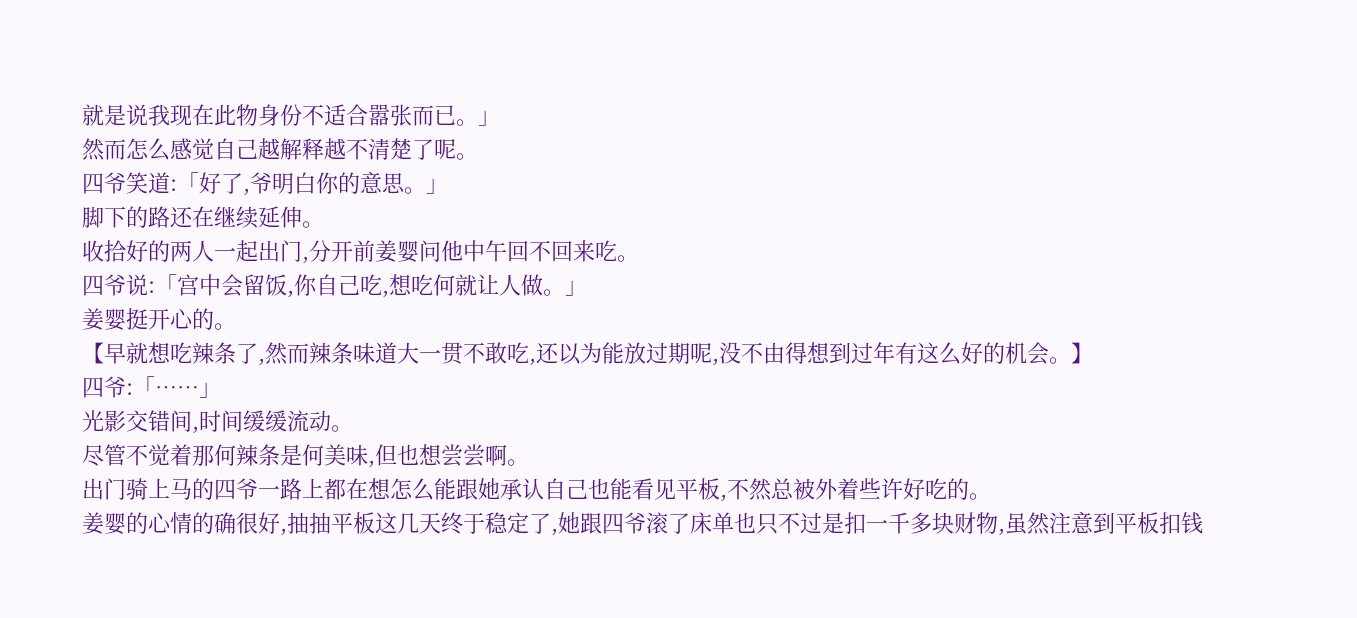就是说我现在此物身份不适合嚣张而已。」
然而怎么感觉自己越解释越不清楚了呢。
四爷笑道:「好了,爷明白你的意思。」
脚下的路还在继续延伸。
收拾好的两人一起出门,分开前姜婴问他中午回不回来吃。
四爷说:「宫中会留饭,你自己吃,想吃何就让人做。」
姜婴挺开心的。
【早就想吃辣条了,然而辣条味道大一贯不敢吃,还以为能放过期呢,没不由得想到过年有这么好的机会。】
四爷:「……」
光影交错间,时间缓缓流动。
尽管不觉着那何辣条是何美味,但也想尝尝啊。
出门骑上马的四爷一路上都在想怎么能跟她承认自己也能看见平板,不然总被外着些许好吃的。
姜婴的心情的确很好,抽抽平板这几天终于稳定了,她跟四爷滚了床单也只不过是扣一千多块财物,虽然注意到平板扣钱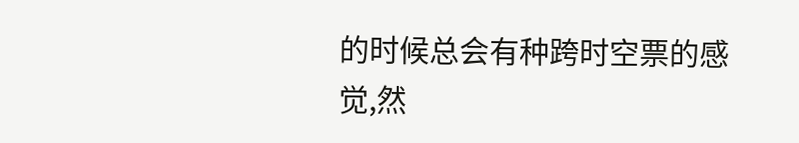的时候总会有种跨时空票的感觉,然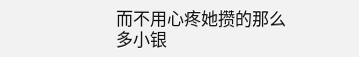而不用心疼她攒的那么多小银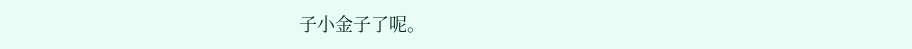子小金子了呢。